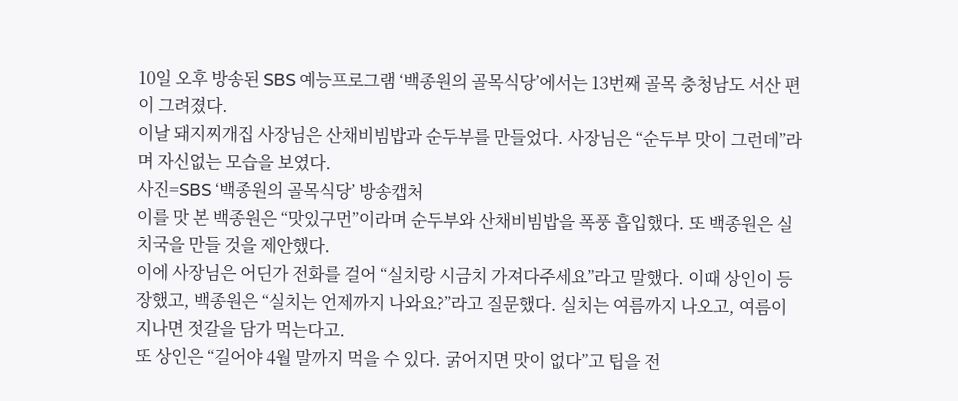10일 오후 방송된 SBS 예능프로그램 ‘백종원의 골목식당’에서는 13번째 골목 충청남도 서산 편이 그려졌다.
이날 돼지찌개집 사장님은 산채비빔밥과 순두부를 만들었다. 사장님은 “순두부 맛이 그런데”라며 자신없는 모습을 보였다.
사진=SBS ‘백종원의 골목식당’ 방송캡처
이를 맛 본 백종원은 “맛있구먼”이라며 순두부와 산채비빔밥을 폭풍 흡입했다. 또 백종원은 실치국을 만들 것을 제안했다.
이에 사장님은 어딘가 전화를 걸어 “실치랑 시금치 가져다주세요”라고 말했다. 이때 상인이 등장했고, 백종원은 “실치는 언제까지 나와요?”라고 질문했다. 실치는 여름까지 나오고, 여름이 지나면 젓갈을 담가 먹는다고.
또 상인은 “길어야 4월 말까지 먹을 수 있다. 굵어지면 맛이 없다”고 팁을 전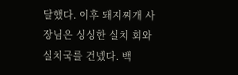달했다. 이후 돼지찌개 사장님은 싱싱한 실치 회와 실치국를 건넸다. 백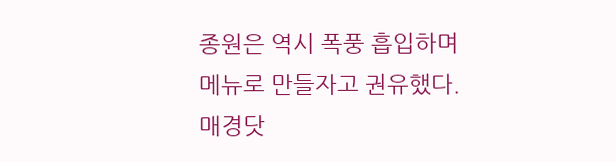종원은 역시 폭풍 흡입하며 메뉴로 만들자고 권유했다.
매경닷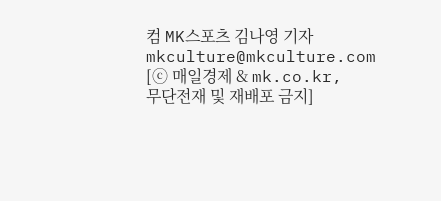컴 MK스포츠 김나영 기자 mkculture@mkculture.com [ⓒ 매일경제 & mk.co.kr, 무단전재 및 재배포 금지]